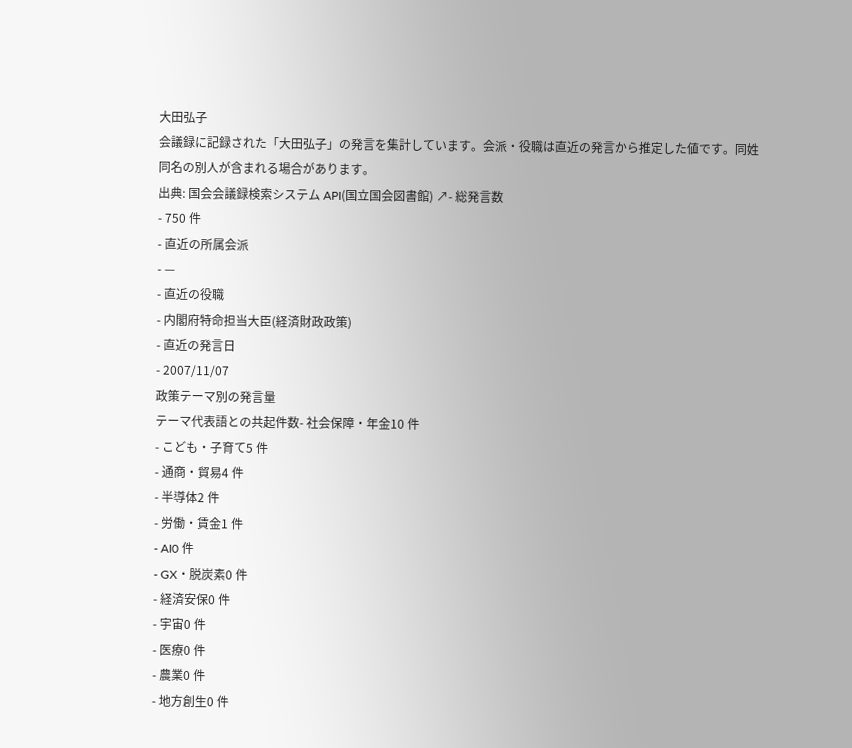大田弘子
会議録に記録された「大田弘子」の発言を集計しています。会派・役職は直近の発言から推定した値です。同姓同名の別人が含まれる場合があります。
出典: 国会会議録検索システム API(国立国会図書館) ↗- 総発言数
- 750 件
- 直近の所属会派
- —
- 直近の役職
- 内閣府特命担当大臣(経済財政政策)
- 直近の発言日
- 2007/11/07
政策テーマ別の発言量
テーマ代表語との共起件数- 社会保障・年金10 件
- こども・子育て5 件
- 通商・貿易4 件
- 半導体2 件
- 労働・賃金1 件
- AI0 件
- GX・脱炭素0 件
- 経済安保0 件
- 宇宙0 件
- 医療0 件
- 農業0 件
- 地方創生0 件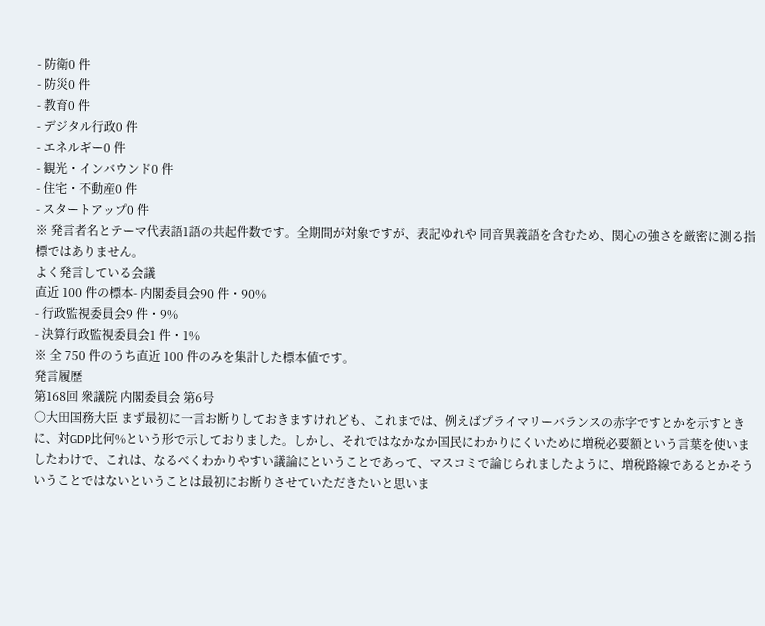- 防衛0 件
- 防災0 件
- 教育0 件
- デジタル行政0 件
- エネルギー0 件
- 観光・インバウンド0 件
- 住宅・不動産0 件
- スタートアップ0 件
※ 発言者名とテーマ代表語1語の共起件数です。全期間が対象ですが、表記ゆれや 同音異義語を含むため、関心の強さを厳密に測る指標ではありません。
よく発言している会議
直近 100 件の標本- 内閣委員会90 件・90%
- 行政監視委員会9 件・9%
- 決算行政監視委員会1 件・1%
※ 全 750 件のうち直近 100 件のみを集計した標本値です。
発言履歴
第168回 衆議院 内閣委員会 第6号
○大田国務大臣 まず最初に一言お断りしておきますけれども、これまでは、例えばプライマリーバランスの赤字ですとかを示すときに、対GDP比何%という形で示しておりました。しかし、それではなかなか国民にわかりにくいために増税必要額という言葉を使いましたわけで、これは、なるべくわかりやすい議論にということであって、マスコミで論じられましたように、増税路線であるとかそういうことではないということは最初にお断りさせていただきたいと思いま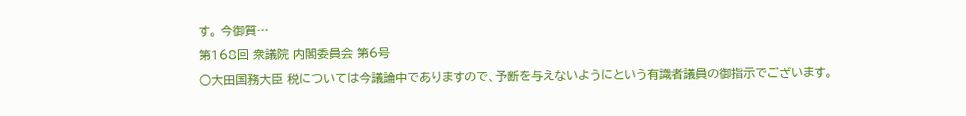す。 今御質…
第168回 衆議院 内閣委員会 第6号
○大田国務大臣 税については今議論中でありますので、予断を与えないようにという有識者議員の御指示でございます。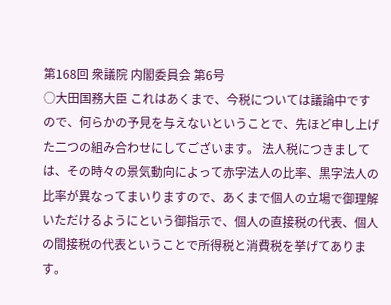第168回 衆議院 内閣委員会 第6号
○大田国務大臣 これはあくまで、今税については議論中ですので、何らかの予見を与えないということで、先ほど申し上げた二つの組み合わせにしてございます。 法人税につきましては、その時々の景気動向によって赤字法人の比率、黒字法人の比率が異なってまいりますので、あくまで個人の立場で御理解いただけるようにという御指示で、個人の直接税の代表、個人の間接税の代表ということで所得税と消費税を挙げてあります。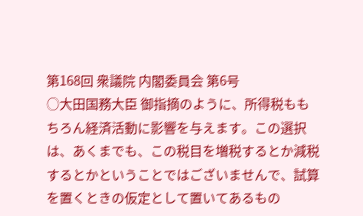第168回 衆議院 内閣委員会 第6号
○大田国務大臣 御指摘のように、所得税ももちろん経済活動に影響を与えます。この選択は、あくまでも、この税目を増税するとか減税するとかということではございませんで、試算を置くときの仮定として置いてあるもの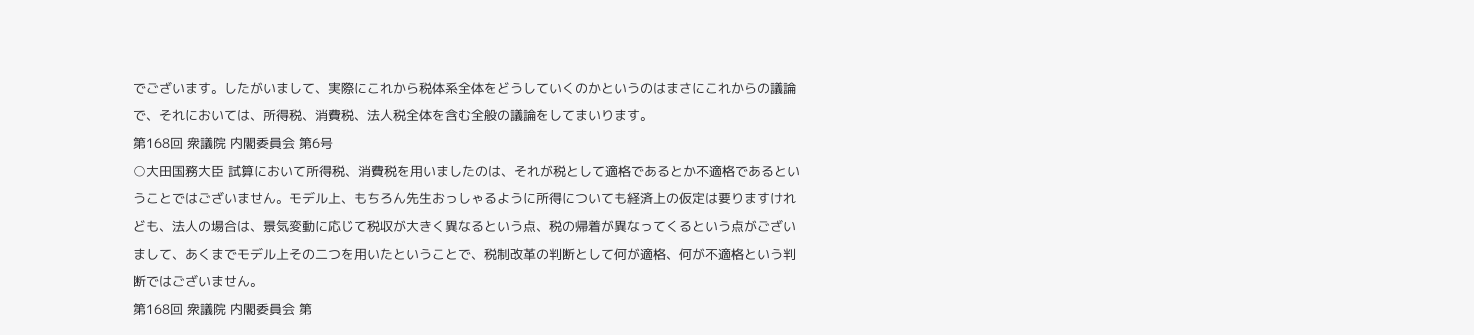でございます。したがいまして、実際にこれから税体系全体をどうしていくのかというのはまさにこれからの議論で、それにおいては、所得税、消費税、法人税全体を含む全般の議論をしてまいります。
第168回 衆議院 内閣委員会 第6号
○大田国務大臣 試算において所得税、消費税を用いましたのは、それが税として適格であるとか不適格であるということではございません。モデル上、もちろん先生おっしゃるように所得についても経済上の仮定は要りますけれども、法人の場合は、景気変動に応じて税収が大きく異なるという点、税の帰着が異なってくるという点がございまして、あくまでモデル上その二つを用いたということで、税制改革の判断として何が適格、何が不適格という判断ではございません。
第168回 衆議院 内閣委員会 第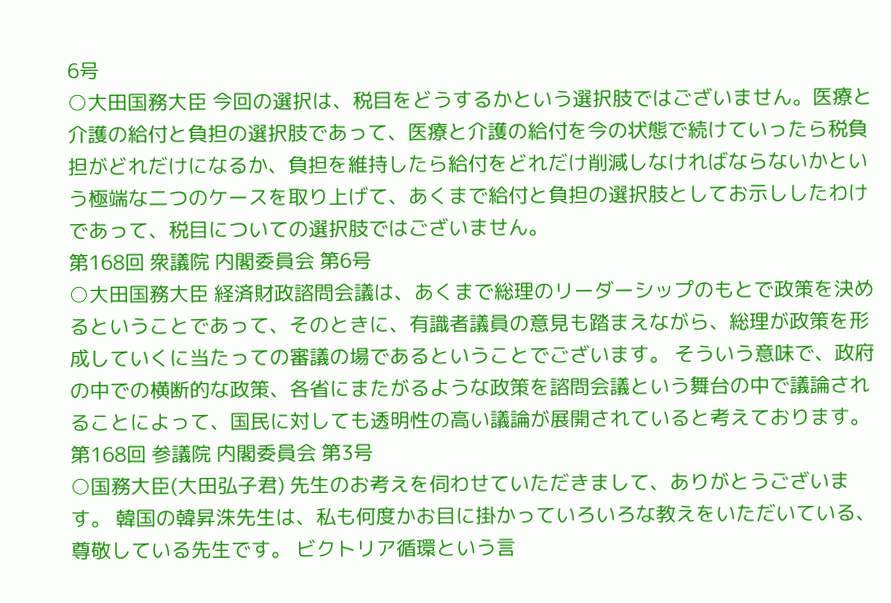6号
○大田国務大臣 今回の選択は、税目をどうするかという選択肢ではございません。医療と介護の給付と負担の選択肢であって、医療と介護の給付を今の状態で続けていったら税負担がどれだけになるか、負担を維持したら給付をどれだけ削減しなければならないかという極端な二つのケースを取り上げて、あくまで給付と負担の選択肢としてお示ししたわけであって、税目についての選択肢ではございません。
第168回 衆議院 内閣委員会 第6号
○大田国務大臣 経済財政諮問会議は、あくまで総理のリーダーシップのもとで政策を決めるということであって、そのときに、有識者議員の意見も踏まえながら、総理が政策を形成していくに当たっての審議の場であるということでございます。 そういう意味で、政府の中での横断的な政策、各省にまたがるような政策を諮問会議という舞台の中で議論されることによって、国民に対しても透明性の高い議論が展開されていると考えております。
第168回 参議院 内閣委員会 第3号
○国務大臣(大田弘子君) 先生のお考えを伺わせていただきまして、ありがとうございます。 韓国の韓昇洙先生は、私も何度かお目に掛かっていろいろな教えをいただいている、尊敬している先生です。 ビクトリア循環という言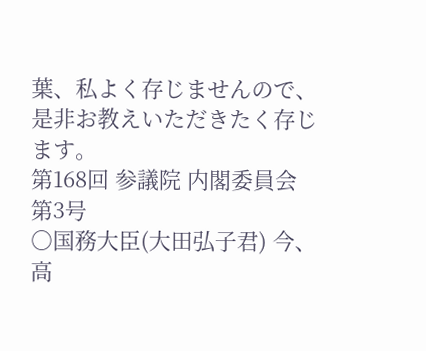葉、私よく存じませんので、是非お教えいただきたく存じます。
第168回 参議院 内閣委員会 第3号
○国務大臣(大田弘子君) 今、高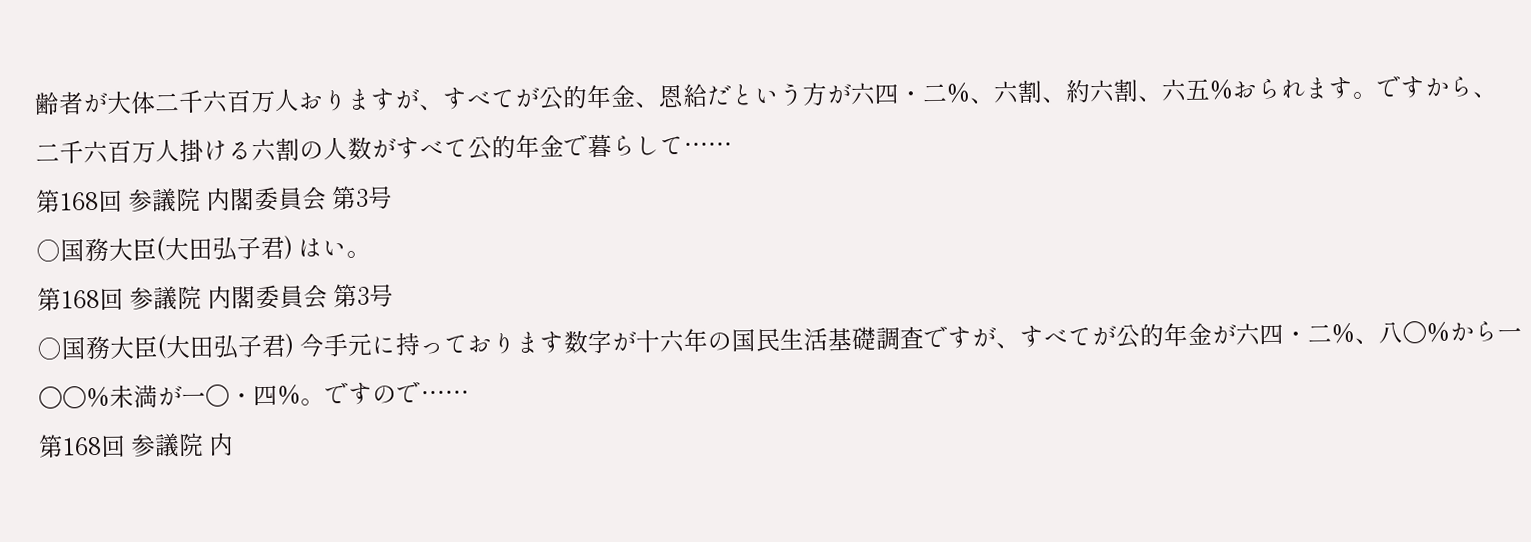齢者が大体二千六百万人おりますが、すべてが公的年金、恩給だという方が六四・二%、六割、約六割、六五%おられます。ですから、二千六百万人掛ける六割の人数がすべて公的年金で暮らして……
第168回 参議院 内閣委員会 第3号
○国務大臣(大田弘子君) はい。
第168回 参議院 内閣委員会 第3号
○国務大臣(大田弘子君) 今手元に持っております数字が十六年の国民生活基礎調査ですが、すべてが公的年金が六四・二%、八〇%から一〇〇%未満が一〇・四%。ですので……
第168回 参議院 内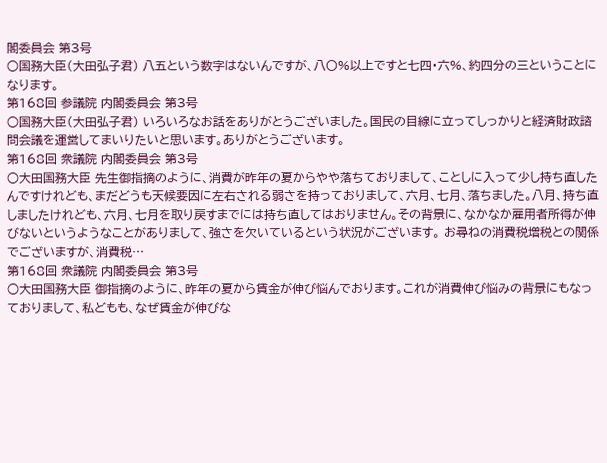閣委員会 第3号
○国務大臣(大田弘子君) 八五という数字はないんですが、八〇%以上ですと七四・六%、約四分の三ということになります。
第168回 参議院 内閣委員会 第3号
○国務大臣(大田弘子君) いろいろなお話をありがとうございました。国民の目線に立ってしっかりと経済財政諮問会議を運営してまいりたいと思います。ありがとうございます。
第168回 衆議院 内閣委員会 第3号
○大田国務大臣 先生御指摘のように、消費が昨年の夏からやや落ちておりまして、ことしに入って少し持ち直したんですけれども、まだどうも天候要因に左右される弱さを持っておりまして、六月、七月、落ちました。八月、持ち直しましたけれども、六月、七月を取り戻すまでには持ち直してはおりません。その背景に、なかなか雇用者所得が伸びないというようなことがありまして、強さを欠いているという状況がございます。 お尋ねの消費税増税との関係でございますが、消費税…
第168回 衆議院 内閣委員会 第3号
○大田国務大臣 御指摘のように、昨年の夏から賃金が伸び悩んでおります。これが消費伸び悩みの背景にもなっておりまして、私どもも、なぜ賃金が伸びな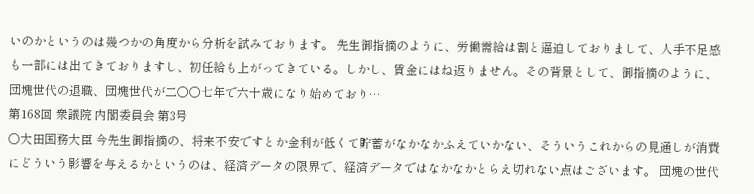いのかというのは幾つかの角度から分析を試みております。 先生御指摘のように、労働需給は割と逼迫しておりまして、人手不足感も一部には出てきておりますし、初任給も上がってきている。しかし、賃金にはね返りません。その背景として、御指摘のように、団塊世代の退職、団塊世代が二〇〇七年で六十歳になり始めており…
第168回 衆議院 内閣委員会 第3号
○大田国務大臣 今先生御指摘の、将来不安ですとか金利が低くて貯蓄がなかなかふえていかない、そういうこれからの見通しが消費にどういう影響を与えるかというのは、経済データの限界で、経済データではなかなかとらえ切れない点はございます。 団塊の世代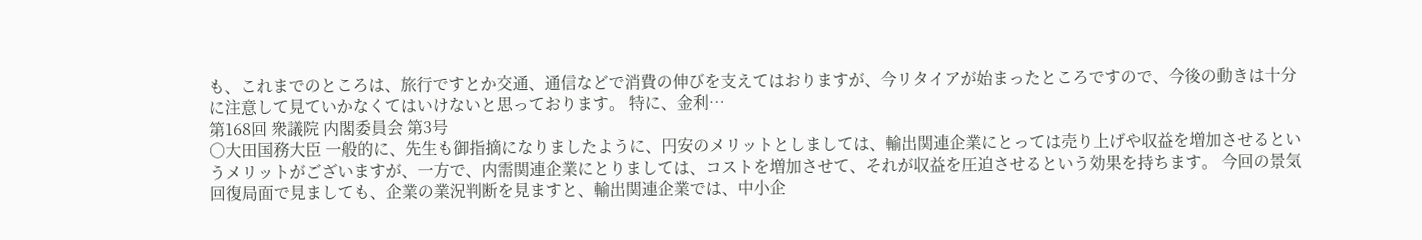も、これまでのところは、旅行ですとか交通、通信などで消費の伸びを支えてはおりますが、今リタイアが始まったところですので、今後の動きは十分に注意して見ていかなくてはいけないと思っております。 特に、金利…
第168回 衆議院 内閣委員会 第3号
○大田国務大臣 一般的に、先生も御指摘になりましたように、円安のメリットとしましては、輸出関連企業にとっては売り上げや収益を増加させるというメリットがございますが、一方で、内需関連企業にとりましては、コストを増加させて、それが収益を圧迫させるという効果を持ちます。 今回の景気回復局面で見ましても、企業の業況判断を見ますと、輸出関連企業では、中小企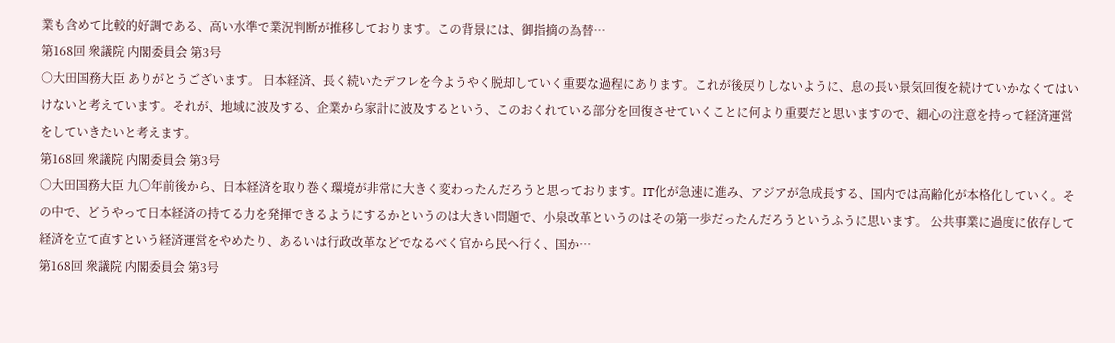業も含めて比較的好調である、高い水準で業況判断が推移しております。この背景には、御指摘の為替…
第168回 衆議院 内閣委員会 第3号
○大田国務大臣 ありがとうございます。 日本経済、長く続いたデフレを今ようやく脱却していく重要な過程にあります。これが後戻りしないように、息の長い景気回復を続けていかなくてはいけないと考えています。それが、地域に波及する、企業から家計に波及するという、このおくれている部分を回復させていくことに何より重要だと思いますので、細心の注意を持って経済運営をしていきたいと考えます。
第168回 衆議院 内閣委員会 第3号
○大田国務大臣 九〇年前後から、日本経済を取り巻く環境が非常に大きく変わったんだろうと思っております。IT化が急速に進み、アジアが急成長する、国内では高齢化が本格化していく。その中で、どうやって日本経済の持てる力を発揮できるようにするかというのは大きい問題で、小泉改革というのはその第一歩だったんだろうというふうに思います。 公共事業に過度に依存して経済を立て直すという経済運営をやめたり、あるいは行政改革などでなるべく官から民へ行く、国か…
第168回 衆議院 内閣委員会 第3号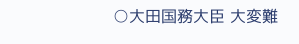○大田国務大臣 大変難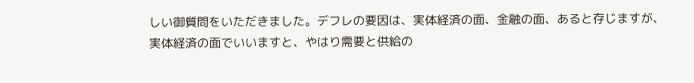しい御質問をいただきました。デフレの要因は、実体経済の面、金融の面、あると存じますが、実体経済の面でいいますと、やはり需要と供給の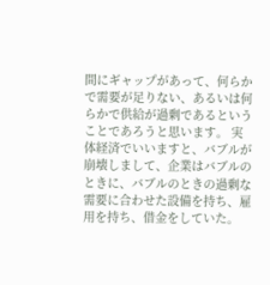間にギャップがあって、何らかで需要が足りない、あるいは何らかで供給が過剰であるということであろうと思います。 実体経済でいいますと、バブルが崩壊しまして、企業はバブルのときに、バブルのときの過剰な需要に合わせた設備を持ち、雇用を持ち、借金をしていた。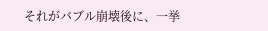それがバブル崩壊後に、一挙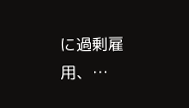に過剰雇用、…